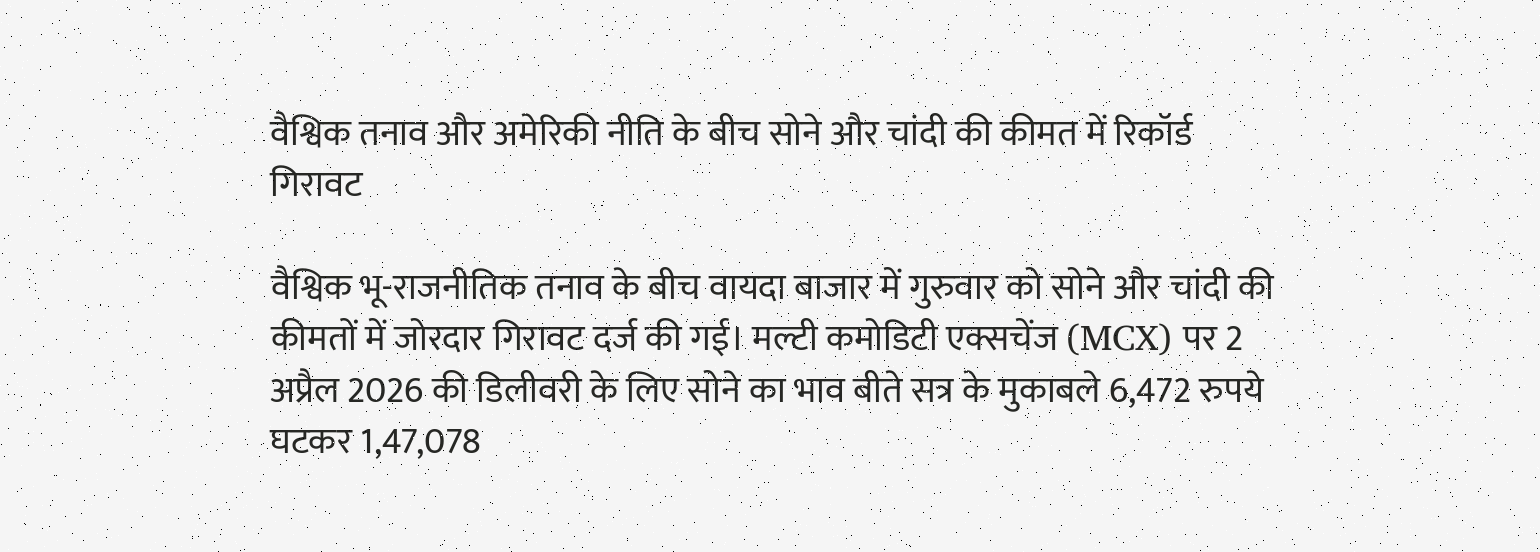वैश्विक तनाव और अमेरिकी नीति के बीच सोने और चांदी की कीमत में रिकॉर्ड गिरावट

वैश्विक भू-राजनीतिक तनाव के बीच वायदा बाजार में गुरुवार को सोने और चांदी की कीमतों में जोरदार गिरावट दर्ज की गई। मल्टी कमोडिटी एक्सचेंज (MCX) पर 2 अप्रैल 2026 की डिलीवरी के लिए सोने का भाव बीते सत्र के मुकाबले 6,472 रुपये घटकर 1,47,078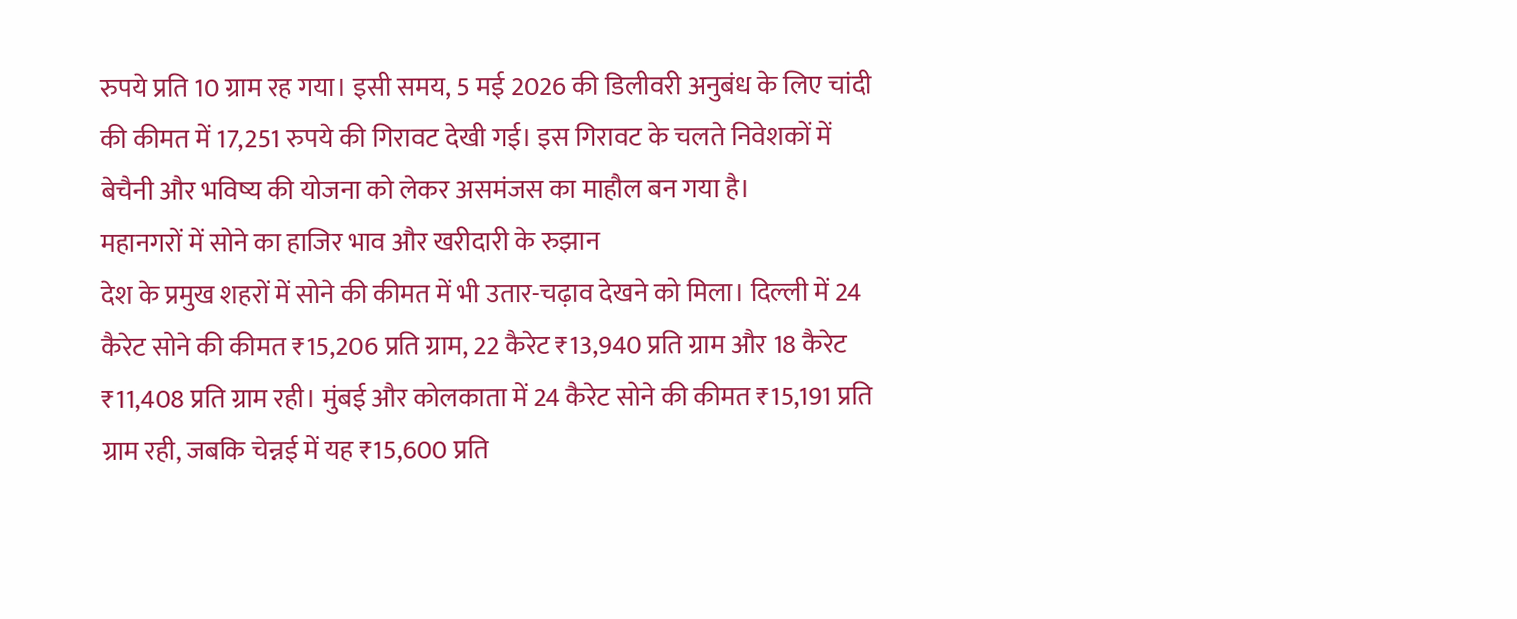रुपये प्रति 10 ग्राम रह गया। इसी समय, 5 मई 2026 की डिलीवरी अनुबंध के लिए चांदी की कीमत में 17,251 रुपये की गिरावट देखी गई। इस गिरावट के चलते निवेशकों में बेचैनी और भविष्य की योजना को लेकर असमंजस का माहौल बन गया है।
महानगरों में सोने का हाजिर भाव और खरीदारी के रुझान
देश के प्रमुख शहरों में सोने की कीमत में भी उतार-चढ़ाव देखने को मिला। दिल्ली में 24 कैरेट सोने की कीमत ₹15,206 प्रति ग्राम, 22 कैरेट ₹13,940 प्रति ग्राम और 18 कैरेट ₹11,408 प्रति ग्राम रही। मुंबई और कोलकाता में 24 कैरेट सोने की कीमत ₹15,191 प्रति ग्राम रही, जबकि चेन्नई में यह ₹15,600 प्रति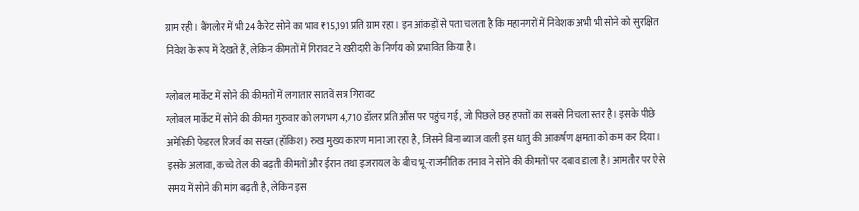ग्राम रही। बैंगलोर में भी 24 कैरेट सोने का भाव ₹15,191 प्रति ग्राम रहा। इन आंकड़ों से पता चलता है कि महानगरों में निवेशक अभी भी सोने को सुरक्षित निवेश के रूप में देखते हैं, लेकिन कीमतों में गिरावट ने खरीदारी के निर्णय को प्रभावित किया है।

ग्लोबल मार्केट में सोने की कीमतों में लगातार सातवें सत्र गिरावट
ग्लोबल मार्केट में सोने की कीमत गुरुवार को लगभग 4,710 डॉलर प्रति औंस पर पहुंच गई, जो पिछले छह हफ्तों का सबसे निचला स्तर है। इसके पीछे अमेरिकी फेडरल रिजर्व का सख्त (हॉकिश) रुख मुख्य कारण माना जा रहा है, जिसने बिना ब्याज वाली इस धातु की आकर्षण क्षमता को कम कर दिया। इसके अलावा, कच्चे तेल की बढ़ती कीमतों और ईरान तथा इजरायल के बीच भू-राजनीतिक तनाव ने सोने की कीमतों पर दबाव डाला है। आमतौर पर ऐसे समय में सोने की मांग बढ़ती है, लेकिन इस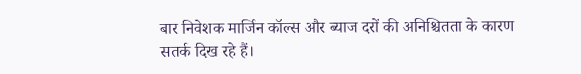बार निवेशक मार्जिन कॉल्स और ब्याज दरों की अनिश्चितता के कारण सतर्क दिख रहे हैं।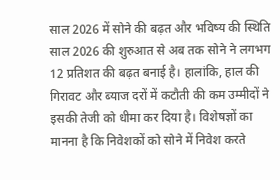साल 2026 में सोने की बढ़त और भविष्य की स्थिति
साल 2026 की शुरुआत से अब तक सोने ने लगभग 12 प्रतिशत की बढ़त बनाई है। हालांकि, हाल की गिरावट और ब्याज दरों में कटौती की कम उम्मीदों ने इसकी तेजी को धीमा कर दिया है। विशेषज्ञों का मानना है कि निवेशकों को सोने में निवेश करते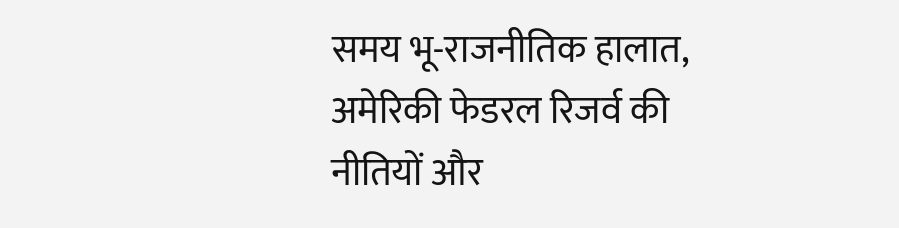समय भू-राजनीतिक हालात, अमेरिकी फेडरल रिजर्व की नीतियों और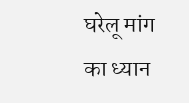घरेलू मांग का ध्यान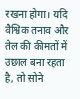रखना होगा। यदि वैश्विक तनाव और तेल की कीमतों में उछाल बना रहता है, तो सोने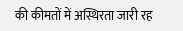की कीमतों में अस्थिरता जारी रह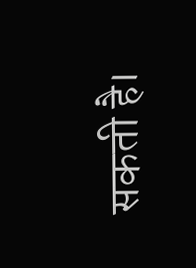सकती है।